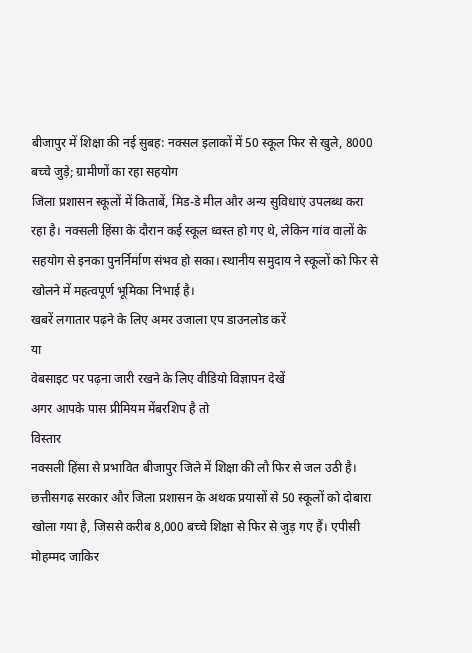बीजापुर में शिक्षा की नई सुबह: नक्सल इलाकों में 50 स्कूल फिर से खुले, 8000 बच्चे जुड़े; ग्रामीणों का रहा सहयोग
जिला प्रशासन स्कूलों में किताबें, मिड-डे मील और अन्य सुविधाएं उपलब्ध करा रहा है। नक्सली हिंसा के दौरान कई स्कूल ध्वस्त हो गए थे, लेकिन गांव वालों के सहयोग से इनका पुनर्निर्माण संभव हो सका। स्थानीय समुदाय ने स्कूलों को फिर से खोलने में महत्वपूर्ण भूमिका निभाई है।
खबरें लगातार पढ़ने के लिए अमर उजाला एप डाउनलोड करें
या
वेबसाइट पर पढ़ना जारी रखने के लिए वीडियो विज्ञापन देखें
अगर आपके पास प्रीमियम मेंबरशिप है तो
विस्तार
नक्सली हिंसा से प्रभावित बीजापुर जिले में शिक्षा की लौ फिर से जल उठी है। छत्तीसगढ़ सरकार और जिला प्रशासन के अथक प्रयासों से 50 स्कूलों को दोबारा खोला गया है, जिससे करीब 8,000 बच्चे शिक्षा से फिर से जुड़ गए हैं। एपीसी मोहम्मद जाकिर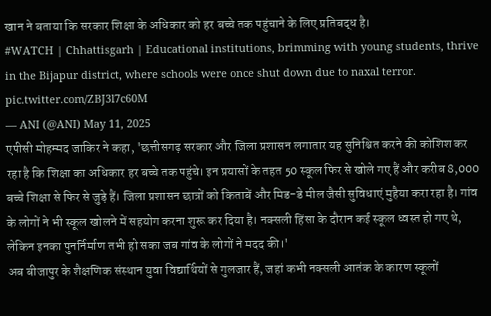खान ने बताया कि सरकार शिक्षा के अधिकार को हर बच्चे तक पहुंचाने के लिए प्रतिबद्ध है।
#WATCH | Chhattisgarh | Educational institutions, brimming with young students, thrive in the Bijapur district, where schools were once shut down due to naxal terror. pic.twitter.com/ZBJ3l7c60M
— ANI (@ANI) May 11, 2025
एपीसी मोहम्मद जाकिर ने कहा, 'छत्तीसगढ़ सरकार और जिला प्रशासन लगातार यह सुनिश्चित करने की कोशिश कर रहा है कि शिक्षा का अधिकार हर बच्चे तक पहुंचे। इन प्रयासों के तहत 50 स्कूल फिर से खोले गए हैं और करीब 8,000 बच्चे शिक्षा से फिर से जुड़े हैं। जिला प्रशासन छात्रों को किताबें और मिड-डे मील जैसी सुविधाएं मुहैया करा रहा है। गांव के लोगों ने भी स्कूल खोलने में सहयोग करना शुरू कर दिया है। नक्सली हिंसा के दौरान कई स्कूल ध्वस्त हो गए थे, लेकिन इनका पुनर्निर्माण तभी हो सका जब गांव के लोगों ने मदद की।'
अब बीजापुर के शैक्षणिक संस्थान युवा विद्यार्थियों से गुलजार हैं, जहां कभी नक्सली आतंक के कारण स्कूलों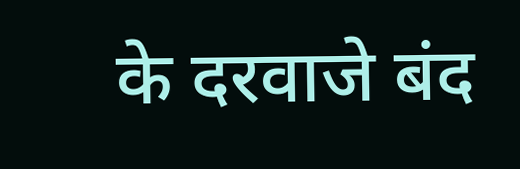के दरवाजे बंद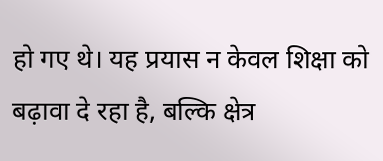हो गए थे। यह प्रयास न केवल शिक्षा को बढ़ावा दे रहा है, बल्कि क्षेत्र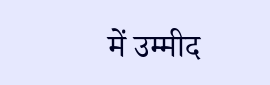में उम्मीद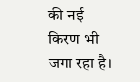की नई किरण भी जगा रहा है।